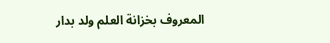المعروف بخزانة العلم ولد بدار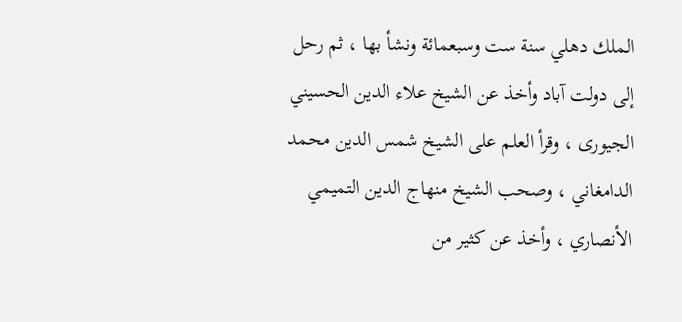الملك دهلي سنة ست وسبعمائة ونشأ بها ، ثم رحل إلى دولت آباد وأخذ عن الشيخ علاء الدين الحسيني الجيورى ، وقرأ العلم على الشيخ شمس الدين محمد الدامغاني ، وصحب الشيخ منهاج الدين التميمي الأنصاري ، وأخذ عن كثير من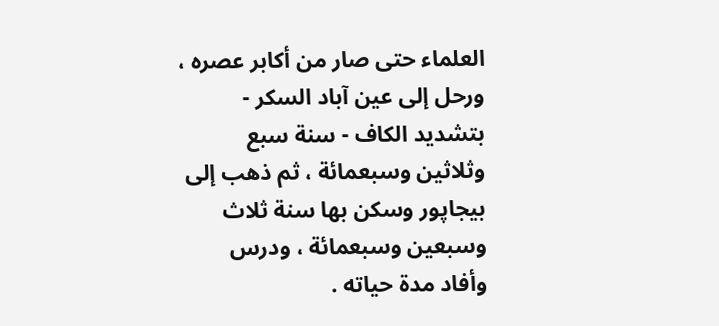العلماء حتى صار من أكابر عصره ، ورحل إلى عين آباد السكر - بتشديد الكاف - سنة سبع وثلاثين وسبعمائة ، ثم ذهب إلى بيجاپور وسكن بها سنة ثلاث وسبعين وسبعمائة ، ودرس وأفاد مدة حياته .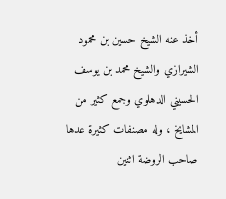أخذ عنه الشيخ حسين بن محمود الشيرازي والشيخ محمد بن يوسف الحسيني الدهلوي وجمع كثير من المشايخ ، وله مصنفات كثيرة عدها صاحب الروضة اثنين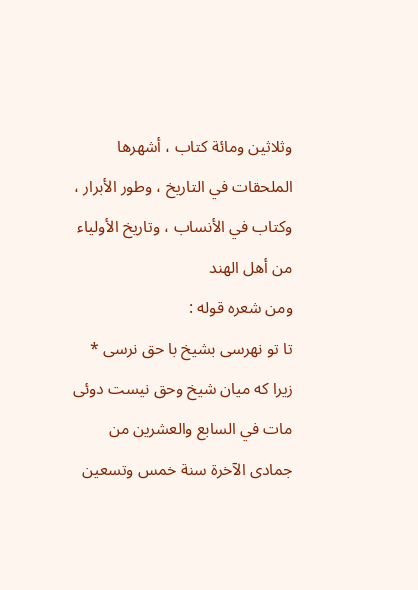وثلاثين ومائة كتاب ، أشهرها الملحقات في التاريخ ، وطور الأبرار ، وكتاب في الأنساب ، وتاريخ الأولياء من أهل الهند
ومن شعره قوله :
تا تو نهرسى بشيخ با حق نرسى * زيرا كه ميان شيخ وحق نيست دوئى
مات في السابع والعشرين من جمادى الآخرة سنة خمس وتسعين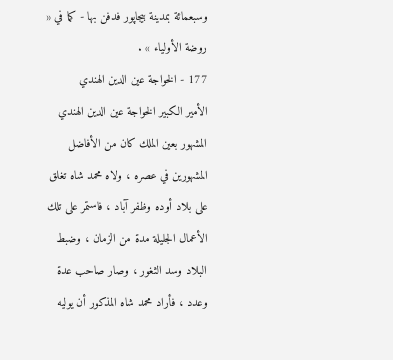وسبعمائة بمدينة بيجاپور فدفن بها - كما في « روضة الأولياء » .
177 - الخواجة عين الدين الهندي
الأمير الكبير الخواجة عين الدين الهندي المشهور بعين الملك كان من الأفاضل المشهورين في عصره ، ولاه محمد شاه تغلق على بلاد أوده وظفر آباد ، فاستمر على تلك الأعمال الجليلة مدة من الزمان ، وضبط البلاد وسد الثغور ، وصار صاحب عدة وعدد ، فأراد محمد شاه المذكور أن يوليه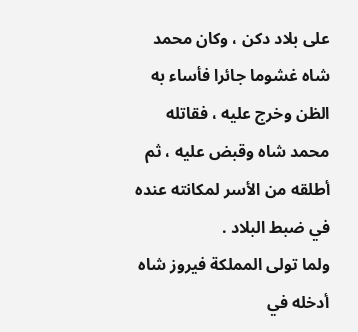على بلاد دكن ، وكان محمد شاه غشوما جائرا فأساء به الظن وخرج عليه ، فقاتله محمد شاه وقبض عليه ، ثم أطلقه من الأسر لمكانته عنده في ضبط البلاد .
ولما تولى المملكة فيروز شاه أدخله في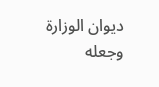ديوان الوزارة وجعله